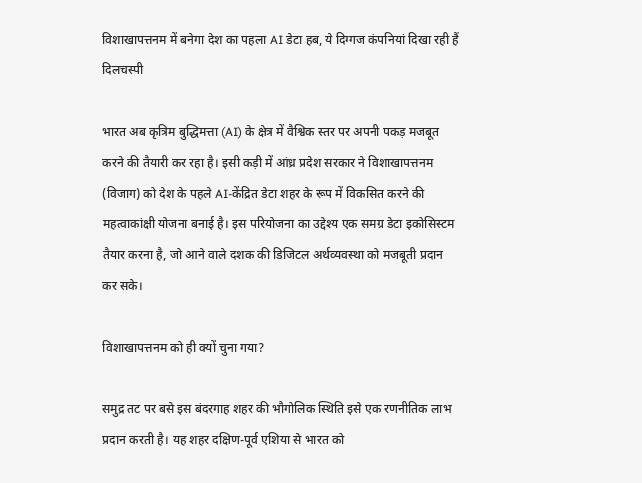विशाखापत्तनम में बनेगा देश का पहला AI डेटा हब, ये दिग्गज कंपनियां दिखा रही हैं दिलचस्पी

भारत अब कृत्रिम बुद्धिमत्ता (AI) के क्षेत्र में वैश्विक स्तर पर अपनी पकड़ मजबूत करने की तैयारी कर रहा है। इसी कड़ी में आंध्र प्रदेश सरकार ने विशाखापत्तनम (विजाग) को देश के पहले AI-केंद्रित डेटा शहर के रूप में विकसित करने की महत्वाकांक्षी योजना बनाई है। इस परियोजना का उद्देश्य एक समग्र डेटा इकोसिस्टम तैयार करना है, जो आने वाले दशक की डिजिटल अर्थव्यवस्था को मजबूती प्रदान कर सके।

विशाखापत्तनम को ही क्यों चुना गया?

समुद्र तट पर बसे इस बंदरगाह शहर की भौगोलिक स्थिति इसे एक रणनीतिक लाभ प्रदान करती है। यह शहर दक्षिण-पूर्व एशिया से भारत को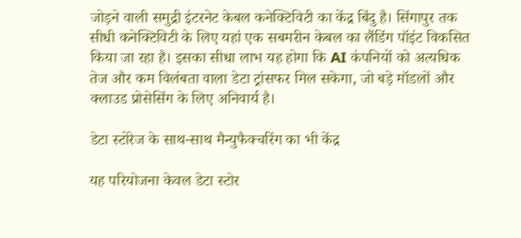जोड़ने वाली समुद्री इंटरनेट केबल कनेक्टिविटी का केंद्र बिंदु है। सिंगापुर तक सीधी कनेक्टिविटी के लिए यहां एक सबमरीन केबल का लैंडिंग पॉइंट विकसित किया जा रहा है। इसका सीधा लाभ यह होगा कि AI कंपनियों को अत्यधिक तेज और कम विलंबता वाला डेटा ट्रांसफर मिल सकेगा, जो बड़े मॉडलों और क्लाउड प्रोसेसिंग के लिए अनिवार्य है।

डेटा स्टोरेज के साथ-साथ मैन्युफैक्चरिंग का भी केंद्र

यह परियोजना केवल डेटा स्टोर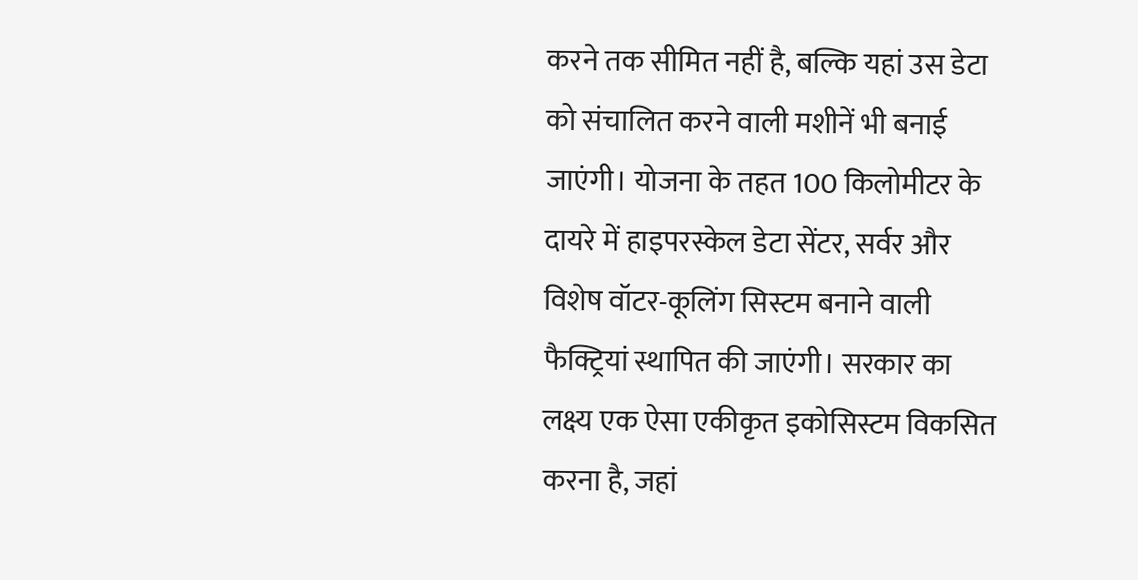करने तक सीमित नहीं है, बल्कि यहां उस डेटा को संचालित करने वाली मशीनें भी बनाई जाएंगी। योजना के तहत 100 किलोमीटर के दायरे में हाइपरस्केल डेटा सेंटर, सर्वर और विशेष वॉटर-कूलिंग सिस्टम बनाने वाली फैक्ट्रियां स्थापित की जाएंगी। सरकार का लक्ष्य एक ऐसा एकीकृत इकोसिस्टम विकसित करना है, जहां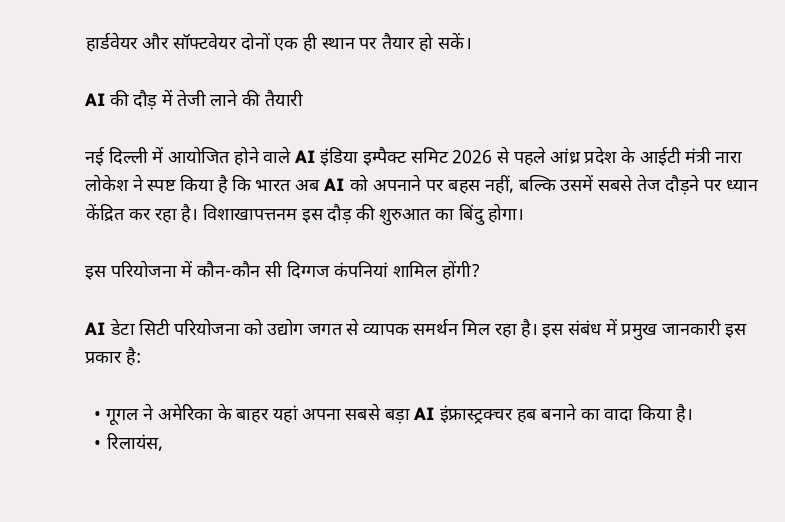हार्डवेयर और सॉफ्टवेयर दोनों एक ही स्थान पर तैयार हो सकें।

AI की दौड़ में तेजी लाने की तैयारी

नई दिल्ली में आयोजित होने वाले AI इंडिया इम्पैक्ट समिट 2026 से पहले आंध्र प्रदेश के आईटी मंत्री नारा लोकेश ने स्पष्ट किया है कि भारत अब AI को अपनाने पर बहस नहीं, बल्कि उसमें सबसे तेज दौड़ने पर ध्यान केंद्रित कर रहा है। विशाखापत्तनम इस दौड़ की शुरुआत का बिंदु होगा।

इस परियोजना में कौन-कौन सी दिग्गज कंपनियां शामिल होंगी?

AI डेटा सिटी परियोजना को उद्योग जगत से व्यापक समर्थन मिल रहा है। इस संबंध में प्रमुख जानकारी इस प्रकार है:

  • गूगल ने अमेरिका के बाहर यहां अपना सबसे बड़ा AI इंफ्रास्ट्रक्चर हब बनाने का वादा किया है।
  • रिलायंस,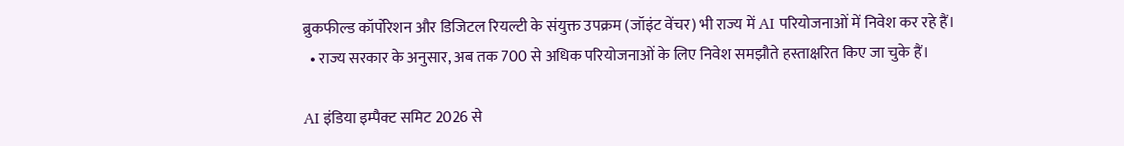ब्रुकफील्ड कॉर्पोरेशन और डिजिटल रियल्टी के संयुक्त उपक्रम (जॉइंट वेंचर) भी राज्य में AI परियोजनाओं में निवेश कर रहे हैं।
  • राज्य सरकार के अनुसार, अब तक 700 से अधिक परियोजनाओं के लिए निवेश समझौते हस्ताक्षरित किए जा चुके हैं।

AI इंडिया इम्पैक्ट समिट 2026 से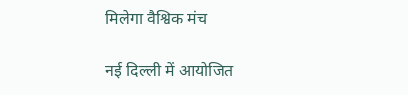मिलेगा वैश्विक मंच

नई दिल्ली में आयोजित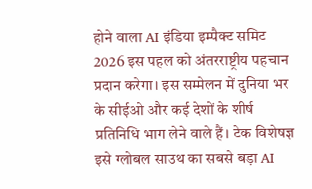होने वाला AI इंडिया इम्पैक्ट समिट 2026 इस पहल को अंतरराष्ट्रीय पहचान प्रदान करेगा। इस सम्मेलन में दुनिया भर के सीईओ और कई देशों के शीर्ष प्रतिनिधि भाग लेने वाले हैं। टेक विशेषज्ञ इसे ग्लोबल साउथ का सबसे बड़ा AI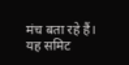मंच बता रहे हैं। यह समिट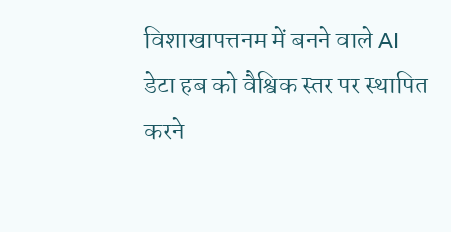विशाखापत्तनम में बनने वाले AI डेटा हब को वैश्विक स्तर पर स्थापित करने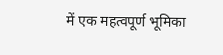में एक महत्वपूर्ण भूमिका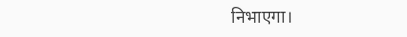निभाएगा।